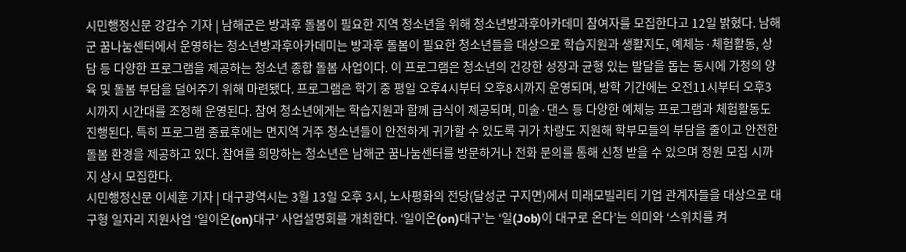시민행정신문 강갑수 기자 | 남해군은 방과후 돌봄이 필요한 지역 청소년을 위해 청소년방과후아카데미 참여자를 모집한다고 12일 밝혔다. 남해군 꿈나눔센터에서 운영하는 청소년방과후아카데미는 방과후 돌봄이 필요한 청소년들을 대상으로 학습지원과 생활지도, 예체능·체험활동, 상담 등 다양한 프로그램을 제공하는 청소년 종합 돌봄 사업이다. 이 프로그램은 청소년의 건강한 성장과 균형 있는 발달을 돕는 동시에 가정의 양육 및 돌봄 부담을 덜어주기 위해 마련됐다. 프로그램은 학기 중 평일 오후4시부터 오후8시까지 운영되며, 방학 기간에는 오전11시부터 오후3시까지 시간대를 조정해 운영된다. 참여 청소년에게는 학습지원과 함께 급식이 제공되며, 미술·댄스 등 다양한 예체능 프로그램과 체험활동도 진행된다. 특히 프로그램 종료후에는 면지역 거주 청소년들이 안전하게 귀가할 수 있도록 귀가 차량도 지원해 학부모들의 부담을 줄이고 안전한 돌봄 환경을 제공하고 있다. 참여를 희망하는 청소년은 남해군 꿈나눔센터를 방문하거나 전화 문의를 통해 신청 받을 수 있으며 정원 모집 시까지 상시 모집한다.
시민행정신문 이세훈 기자 | 대구광역시는 3월 13일 오후 3시, 노사평화의 전당(달성군 구지면)에서 미래모빌리티 기업 관계자들을 대상으로 대구형 일자리 지원사업 ‘일이온(on)대구’ 사업설명회를 개최한다. ‘일이온(on)대구’는 ‘일(Job)이 대구로 온다’는 의미와 ‘스위치를 켜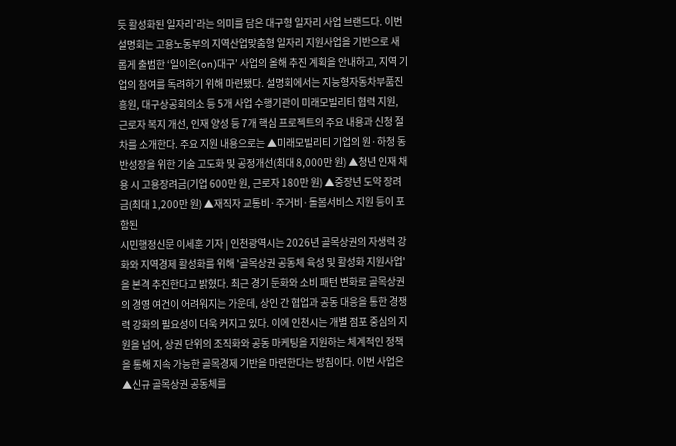듯 활성화된 일자리’라는 의미를 담은 대구형 일자리 사업 브랜드다. 이번 설명회는 고용노동부의 지역산업맞춤형 일자리 지원사업을 기반으로 새롭게 출범한 ‘일이온(on)대구’ 사업의 올해 추진 계획을 안내하고, 지역 기업의 참여를 독려하기 위해 마련됐다. 설명회에서는 지능형자동차부품진흥원, 대구상공회의소 등 5개 사업 수행기관이 미래모빌리티 협력 지원, 근로자 복지 개선, 인재 양성 등 7개 핵심 프로젝트의 주요 내용과 신청 절차를 소개한다. 주요 지원 내용으로는 ▲미래모빌리티 기업의 원·하청 동반성장을 위한 기술 고도화 및 공정개선(최대 8,000만 원) ▲청년 인재 채용 시 고용장려금(기업 600만 원, 근로자 180만 원) ▲중장년 도약 장려금(최대 1,200만 원) ▲재직자 교통비·주거비·돌봄서비스 지원 등이 포함된
시민행정신문 이세훈 기자 | 인천광역시는 2026년 골목상권의 자생력 강화와 지역경제 활성화를 위해 '골목상권 공동체 육성 및 활성화 지원사업'을 본격 추진한다고 밝혔다. 최근 경기 둔화와 소비 패턴 변화로 골목상권의 경영 여건이 어려워지는 가운데, 상인 간 협업과 공동 대응을 통한 경쟁력 강화의 필요성이 더욱 커지고 있다. 이에 인천시는 개별 점포 중심의 지원을 넘어, 상권 단위의 조직화와 공동 마케팅을 지원하는 체계적인 정책을 통해 지속 가능한 골목경제 기반을 마련한다는 방침이다. 이번 사업은 ▲신규 골목상권 공동체를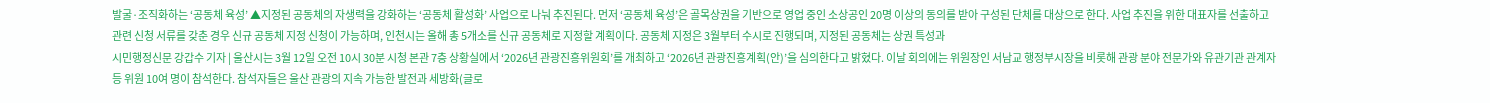발굴·조직화하는 ‘공동체 육성’ ▲지정된 공동체의 자생력을 강화하는 ‘공동체 활성화’ 사업으로 나눠 추진된다. 먼저 ‘공동체 육성’은 골목상권을 기반으로 영업 중인 소상공인 20명 이상의 동의를 받아 구성된 단체를 대상으로 한다. 사업 추진을 위한 대표자를 선출하고 관련 신청 서류를 갖춘 경우 신규 공동체 지정 신청이 가능하며, 인천시는 올해 총 5개소를 신규 공동체로 지정할 계획이다. 공동체 지정은 3월부터 수시로 진행되며, 지정된 공동체는 상권 특성과
시민행정신문 강갑수 기자 | 울산시는 3월 12일 오전 10시 30분 시청 본관 7층 상황실에서 ‘2026년 관광진흥위원회’를 개최하고 ‘2026년 관광진흥계획(안)’을 심의한다고 밝혔다. 이날 회의에는 위원장인 서남교 행정부시장을 비롯해 관광 분야 전문가와 유관기관 관계자 등 위원 10여 명이 참석한다. 참석자들은 울산 관광의 지속 가능한 발전과 세방화(글로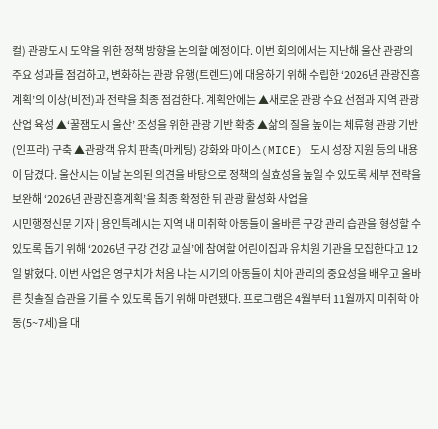컬) 관광도시 도약을 위한 정책 방향을 논의할 예정이다. 이번 회의에서는 지난해 울산 관광의 주요 성과를 점검하고, 변화하는 관광 유행(트렌드)에 대응하기 위해 수립한 ‘2026년 관광진흥계획’의 이상(비전)과 전략을 최종 점검한다. 계획안에는 ▲새로운 관광 수요 선점과 지역 관광산업 육성 ▲‘꿀잼도시 울산’ 조성을 위한 관광 기반 확충 ▲삶의 질을 높이는 체류형 관광 기반(인프라) 구축 ▲관광객 유치 판촉(마케팅) 강화와 마이스(MICE) 도시 성장 지원 등의 내용이 담겼다. 울산시는 이날 논의된 의견을 바탕으로 정책의 실효성을 높일 수 있도록 세부 전략을 보완해 ‘2026년 관광진흥계획’을 최종 확정한 뒤 관광 활성화 사업을
시민행정신문 기자 | 용인특례시는 지역 내 미취학 아동들이 올바른 구강 관리 습관을 형성할 수 있도록 돕기 위해 ‘2026년 구강 건강 교실’에 참여할 어린이집과 유치원 기관을 모집한다고 12일 밝혔다. 이번 사업은 영구치가 처음 나는 시기의 아동들이 치아 관리의 중요성을 배우고 올바른 칫솔질 습관을 기를 수 있도록 돕기 위해 마련됐다. 프로그램은 4월부터 11월까지 미취학 아동(5~7세)을 대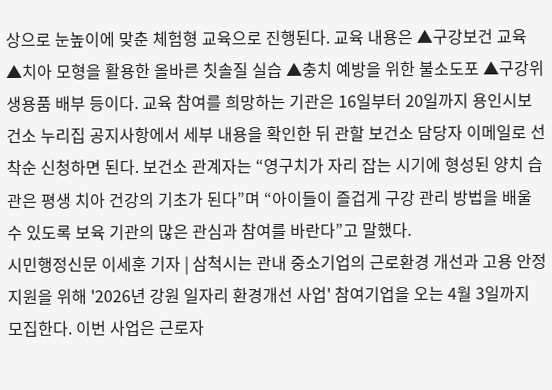상으로 눈높이에 맞춘 체험형 교육으로 진행된다. 교육 내용은 ▲구강보건 교육 ▲치아 모형을 활용한 올바른 칫솔질 실습 ▲충치 예방을 위한 불소도포 ▲구강위생용품 배부 등이다. 교육 참여를 희망하는 기관은 16일부터 20일까지 용인시보건소 누리집 공지사항에서 세부 내용을 확인한 뒤 관할 보건소 담당자 이메일로 선착순 신청하면 된다. 보건소 관계자는 “영구치가 자리 잡는 시기에 형성된 양치 습관은 평생 치아 건강의 기초가 된다”며 “아이들이 즐겁게 구강 관리 방법을 배울 수 있도록 보육 기관의 많은 관심과 참여를 바란다”고 말했다.
시민행정신문 이세훈 기자 | 삼척시는 관내 중소기업의 근로환경 개선과 고용 안정 지원을 위해 '2026년 강원 일자리 환경개선 사업' 참여기업을 오는 4월 3일까지 모집한다. 이번 사업은 근로자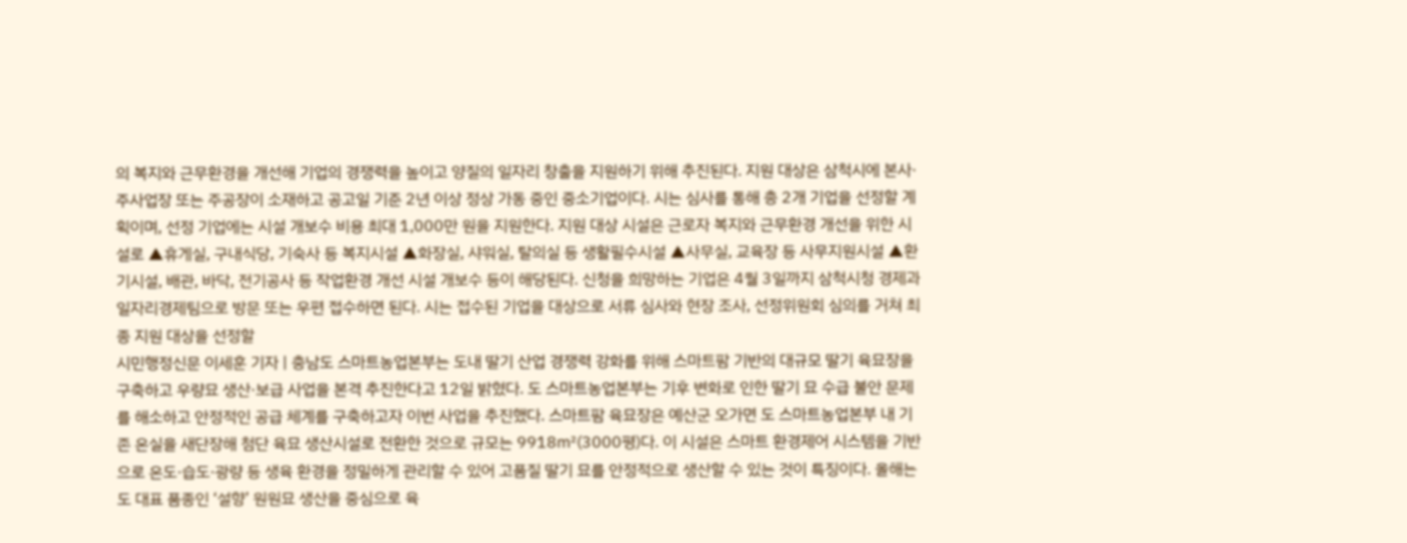의 복지와 근무환경을 개선해 기업의 경쟁력을 높이고 양질의 일자리 창출을 지원하기 위해 추진된다. 지원 대상은 삼척시에 본사·주사업장 또는 주공장이 소재하고 공고일 기준 2년 이상 정상 가동 중인 중소기업이다. 시는 심사를 통해 총 2개 기업을 선정할 계획이며, 선정 기업에는 시설 개보수 비용 최대 1,000만 원을 지원한다. 지원 대상 시설은 근로자 복지와 근무환경 개선을 위한 시설로 ▲휴게실, 구내식당, 기숙사 등 복지시설 ▲화장실, 샤워실, 탈의실 등 생활필수시설 ▲사무실, 교육장 등 사무지원시설 ▲환기시설, 배관, 바닥, 전기공사 등 작업환경 개선 시설 개보수 등이 해당된다. 신청을 희망하는 기업은 4월 3일까지 삼척시청 경제과 일자리경제팀으로 방문 또는 우편 접수하면 된다. 시는 접수된 기업을 대상으로 서류 심사와 현장 조사, 선정위원회 심의를 거쳐 최종 지원 대상을 선정할
시민행정신문 이세훈 기자 | 충남도 스마트농업본부는 도내 딸기 산업 경쟁력 강화를 위해 스마트팜 기반의 대규모 딸기 육묘장을 구축하고 우량묘 생산·보급 사업을 본격 추진한다고 12일 밝혔다. 도 스마트농업본부는 기후 변화로 인한 딸기 묘 수급 불안 문제를 해소하고 안정적인 공급 체계를 구축하고자 이번 사업을 추진했다. 스마트팜 육묘장은 예산군 오가면 도 스마트농업본부 내 기존 온실을 새단장해 첨단 육묘 생산시설로 전환한 것으로 규모는 9918㎡(3000평)다. 이 시설은 스마트 환경제어 시스템을 기반으로 온도·습도·광량 등 생육 환경을 정밀하게 관리할 수 있어 고품질 딸기 묘를 안정적으로 생산할 수 있는 것이 특징이다. 올해는 도 대표 품종인 ‘설향’ 원원묘 생산을 중심으로 육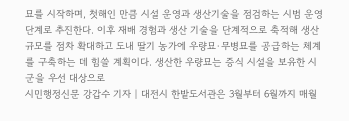묘를 시작하며, 첫해인 만큼 시설 운영과 생산기술을 점검하는 시범 운영 단계로 추진한다. 이후 재배 경험과 생산 기술을 단계적으로 축적해 생산 규모를 점차 확대하고 도내 딸기 농가에 우량묘·무병묘를 공급하는 체계를 구축하는 데 힘쓸 계획이다. 생산한 우량묘는 증식 시설을 보유한 시군을 우선 대상으로
시민행정신문 강갑수 기자 | 대전시 한밭도서관은 3월부터 6월까지 매월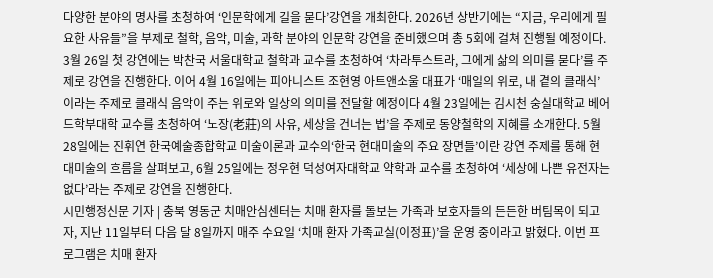다양한 분야의 명사를 초청하여 ‘인문학에게 길을 묻다’강연을 개최한다. 2026년 상반기에는 “지금, 우리에게 필요한 사유들”을 부제로 철학, 음악, 미술, 과학 분야의 인문학 강연을 준비했으며 총 5회에 걸쳐 진행될 예정이다. 3월 26일 첫 강연에는 박찬국 서울대학교 철학과 교수를 초청하여 ‘차라투스트라, 그에게 삶의 의미를 묻다’를 주제로 강연을 진행한다. 이어 4월 16일에는 피아니스트 조현영 아트앤소울 대표가 ‘매일의 위로, 내 곁의 클래식’이라는 주제로 클래식 음악이 주는 위로와 일상의 의미를 전달할 예정이다 4월 23일에는 김시천 숭실대학교 베어드학부대학 교수를 초청하여 ‘노장(老莊)의 사유, 세상을 건너는 법’을 주제로 동양철학의 지혜를 소개한다. 5월 28일에는 진휘연 한국예술종합학교 미술이론과 교수의‘한국 현대미술의 주요 장면들’이란 강연 주제를 통해 현대미술의 흐름을 살펴보고, 6월 25일에는 정우현 덕성여자대학교 약학과 교수를 초청하여 ‘세상에 나쁜 유전자는 없다’라는 주제로 강연을 진행한다.
시민행정신문 기자 | 충북 영동군 치매안심센터는 치매 환자를 돌보는 가족과 보호자들의 든든한 버팀목이 되고자, 지난 11일부터 다음 달 8일까지 매주 수요일 ‘치매 환자 가족교실(이정표)’을 운영 중이라고 밝혔다. 이번 프로그램은 치매 환자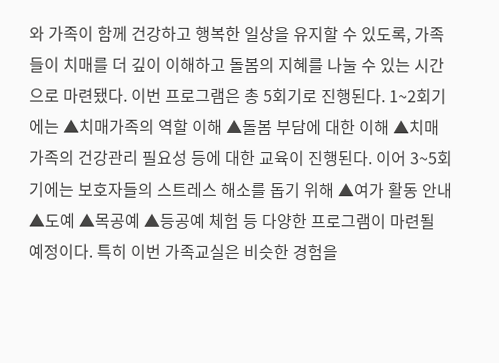와 가족이 함께 건강하고 행복한 일상을 유지할 수 있도록, 가족들이 치매를 더 깊이 이해하고 돌봄의 지혜를 나눌 수 있는 시간으로 마련됐다. 이번 프로그램은 총 5회기로 진행된다. 1~2회기에는 ▲치매가족의 역할 이해 ▲돌봄 부담에 대한 이해 ▲치매가족의 건강관리 필요성 등에 대한 교육이 진행된다. 이어 3~5회기에는 보호자들의 스트레스 해소를 돕기 위해 ▲여가 활동 안내 ▲도예 ▲목공예 ▲등공예 체험 등 다양한 프로그램이 마련될 예정이다. 특히 이번 가족교실은 비슷한 경험을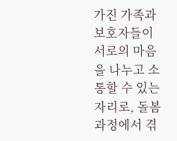가진 가족과 보호자들이 서로의 마음을 나누고 소통할 수 있는 자리로, 돌봄 과정에서 겪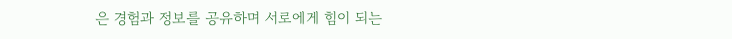은 경험과 정보를 공유하며 서로에게 힘이 되는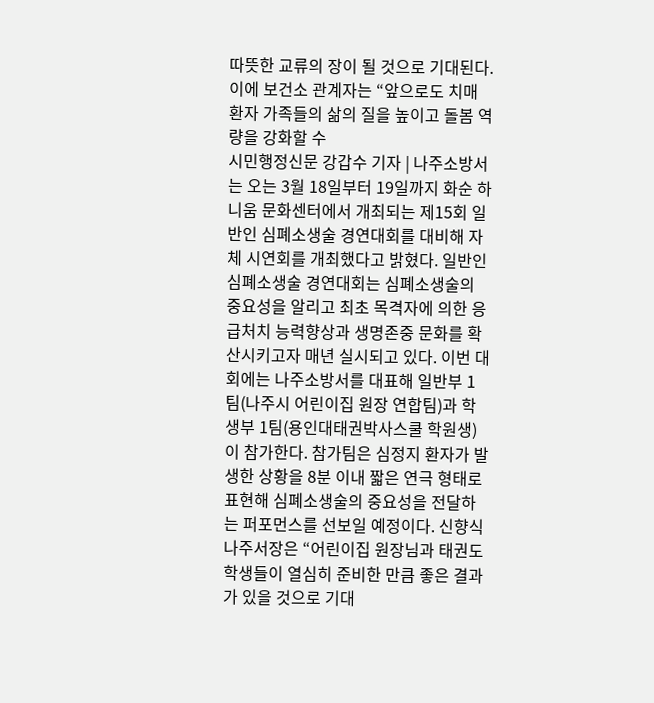따뜻한 교류의 장이 될 것으로 기대된다. 이에 보건소 관계자는 “앞으로도 치매 환자 가족들의 삶의 질을 높이고 돌봄 역량을 강화할 수
시민행정신문 강갑수 기자 | 나주소방서는 오는 3월 18일부터 19일까지 화순 하니움 문화센터에서 개최되는 제15회 일반인 심폐소생술 경연대회를 대비해 자체 시연회를 개최했다고 밝혔다. 일반인 심폐소생술 경연대회는 심폐소생술의 중요성을 알리고 최초 목격자에 의한 응급처치 능력향상과 생명존중 문화를 확산시키고자 매년 실시되고 있다. 이번 대회에는 나주소방서를 대표해 일반부 1팀(나주시 어린이집 원장 연합팀)과 학생부 1팀(용인대태권박사스쿨 학원생)이 참가한다. 참가팀은 심정지 환자가 발생한 상황을 8분 이내 짧은 연극 형태로 표현해 심폐소생술의 중요성을 전달하는 퍼포먼스를 선보일 예정이다. 신향식 나주서장은 “어린이집 원장님과 태권도 학생들이 열심히 준비한 만큼 좋은 결과가 있을 것으로 기대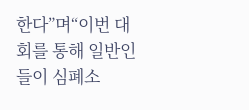한다”며“이번 대회를 통해 일반인들이 심폐소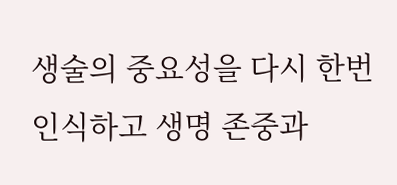생술의 중요성을 다시 한번 인식하고 생명 존중과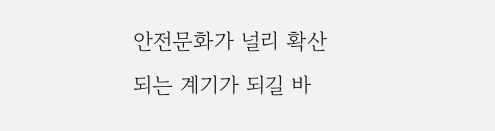안전문화가 널리 확산되는 계기가 되길 바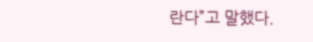란다”고 말했다.